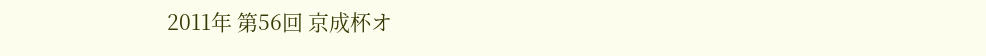2011年 第56回 京成杯オ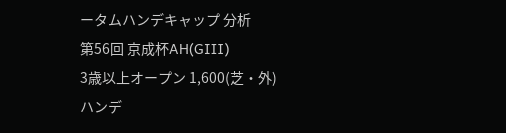ータムハンデキャップ 分析
第56回 京成杯AH(GⅢ)
3歳以上オープン 1,600(芝・外) ハンデ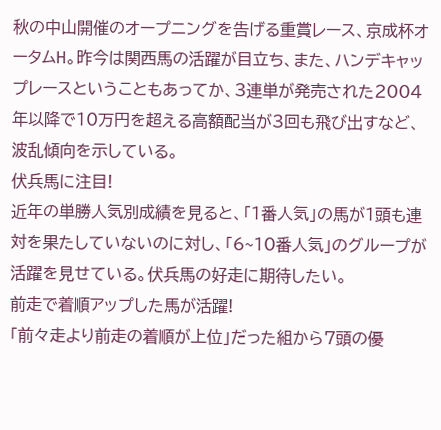秋の中山開催のオープニングを告げる重賞レース、京成杯オータムH。昨今は関西馬の活躍が目立ち、また、ハンデキャップレースということもあってか、3連単が発売された2004年以降で10万円を超える高額配当が3回も飛び出すなど、波乱傾向を示している。
伏兵馬に注目!
近年の単勝人気別成績を見ると、「1番人気」の馬が1頭も連対を果たしていないのに対し、「6~10番人気」のグループが活躍を見せている。伏兵馬の好走に期待したい。
前走で着順アップした馬が活躍!
「前々走より前走の着順が上位」だった組から7頭の優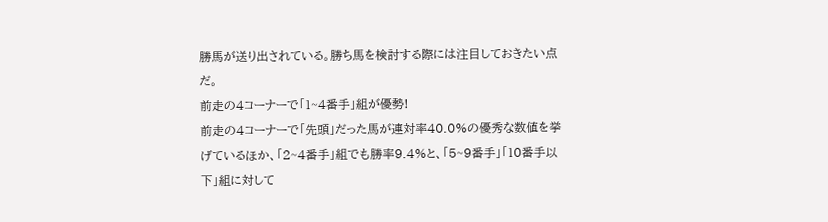勝馬が送り出されている。勝ち馬を検討する際には注目しておきたい点だ。
前走の4コーナーで「1~4番手」組が優勢!
前走の4コーナーで「先頭」だった馬が連対率40.0%の優秀な数値を挙げているほか、「2~4番手」組でも勝率9.4%と、「5~9番手」「10番手以下」組に対して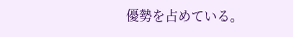優勢を占めている。